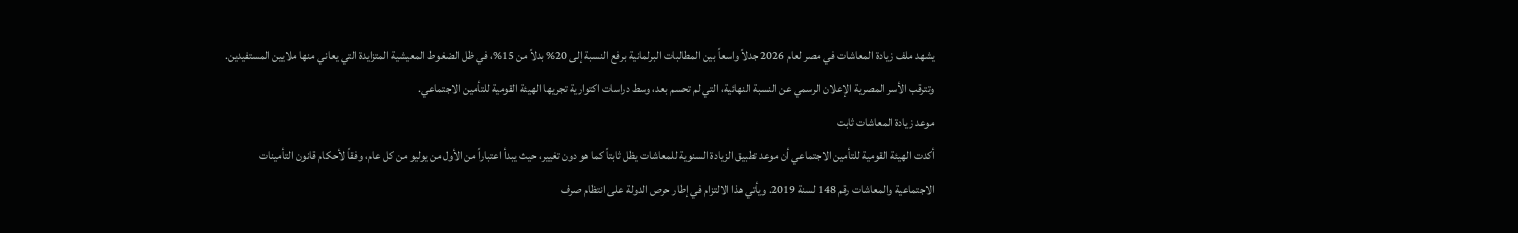يشهد ملف زيادة المعاشات في مصر لعام 2026 جدلاً واسعاً بين المطالبات البرلمانية برفع النسبة إلى 20% بدلاً من 15%، في ظل الضغوط المعيشية المتزايدة التي يعاني منها ملايين المستفيدين. وتترقب الأسر المصرية الإعلان الرسمي عن النسبة النهائية، التي لم تحسم بعد، وسط دراسات اكتوارية تجريها الهيئة القومية للتأمين الاجتماعي.
موعد زيادة المعاشات ثابت
أكدت الهيئة القومية للتأمين الاجتماعي أن موعد تطبيق الزيادة السنوية للمعاشات يظل ثابتاً كما هو دون تغيير، حيث يبدأ اعتباراً من الأول من يوليو من كل عام، وفقاً لأحكام قانون التأمينات الاجتماعية والمعاشات رقم 148 لسنة 2019. ويأتي هذا الالتزام في إطار حرص الدولة على انتظام صرف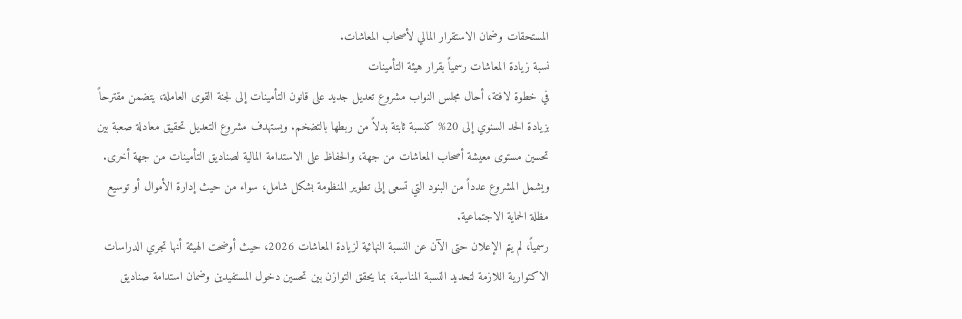المستحقات وضمان الاستقرار المالي لأصحاب المعاشات.
نسبة زيادة المعاشات رسمياً بقرار هيئة التأمينات
في خطوة لافتة، أحال مجلس النواب مشروع تعديل جديد على قانون التأمينات إلى لجنة القوى العاملة، يتضمن مقترحاً بزيادة الحد السنوي إلى 20% كنسبة ثابتة بدلاً من ربطها بالتضخم. ويستهدف مشروع التعديل تحقيق معادلة صعبة بين تحسين مستوى معيشة أصحاب المعاشات من جهة، والحفاظ على الاستدامة المالية لصناديق التأمينات من جهة أخرى. ويشمل المشروع عدداً من البنود التي تسعى إلى تطوير المنظومة بشكل شامل، سواء من حيث إدارة الأموال أو توسيع مظلة الحماية الاجتماعية.
رسمياً، لم يتم الإعلان حتى الآن عن النسبة النهائية لزيادة المعاشات 2026، حيث أوضحت الهيئة أنها تجري الدراسات الاكتوارية اللازمة لتحديد النسبة المناسبة، بما يحقق التوازن بين تحسين دخول المستفيدين وضمان استدامة صناديق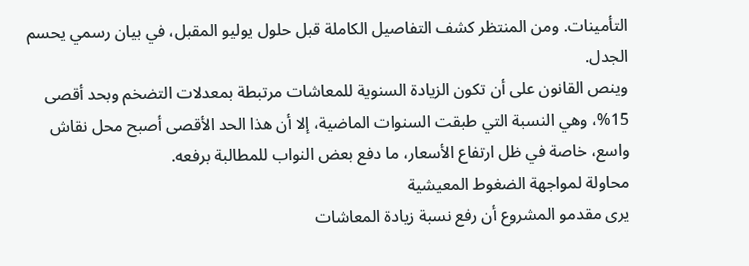التأمينات. ومن المنتظر كشف التفاصيل الكاملة قبل حلول يوليو المقبل، في بيان رسمي يحسم الجدل.
وينص القانون على أن تكون الزيادة السنوية للمعاشات مرتبطة بمعدلات التضخم وبحد أقصى 15%، وهي النسبة التي طبقت السنوات الماضية، إلا أن هذا الحد الأقصى أصبح محل نقاش واسع، خاصة في ظل ارتفاع الأسعار، ما دفع بعض النواب للمطالبة برفعه.
محاولة لمواجهة الضغوط المعيشية
يرى مقدمو المشروع أن رفع نسبة زيادة المعاشات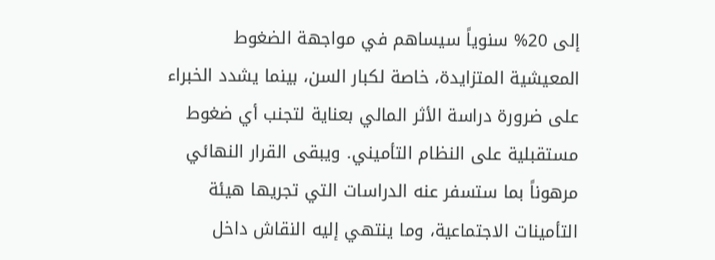إلى 20% سنوياً سيساهم في مواجهة الضغوط المعيشية المتزايدة، خاصة لكبار السن، بينما يشدد الخبراء على ضرورة دراسة الأثر المالي بعناية لتجنب أي ضغوط مستقبلية على النظام التأميني. ويبقى القرار النهائي مرهوناً بما ستسفر عنه الدراسات التي تجريها هيئة التأمينات الاجتماعية، وما ينتهي إليه النقاش داخل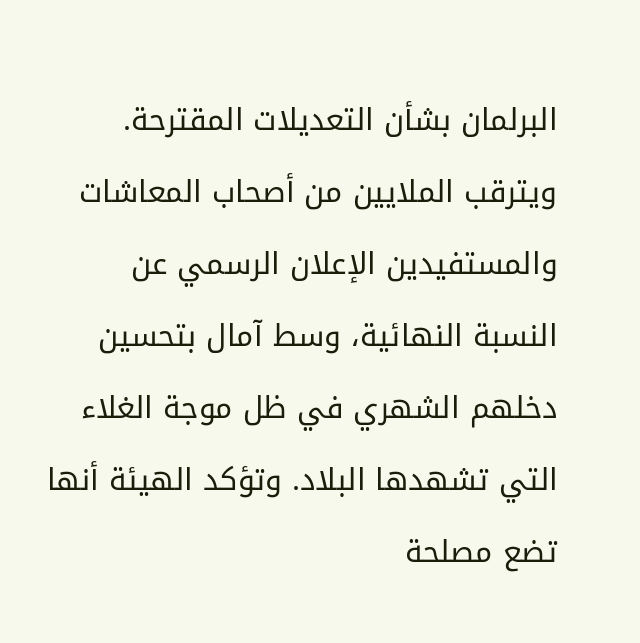البرلمان بشأن التعديلات المقترحة.
ويترقب الملايين من أصحاب المعاشات والمستفيدين الإعلان الرسمي عن النسبة النهائية، وسط آمال بتحسين دخلهم الشهري في ظل موجة الغلاء التي تشهدها البلاد. وتؤكد الهيئة أنها تضع مصلحة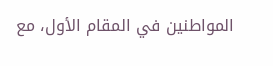المواطنين في المقام الأول، مع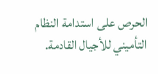الحرص على استدامة النظام التأميني للأجيال القادمة.